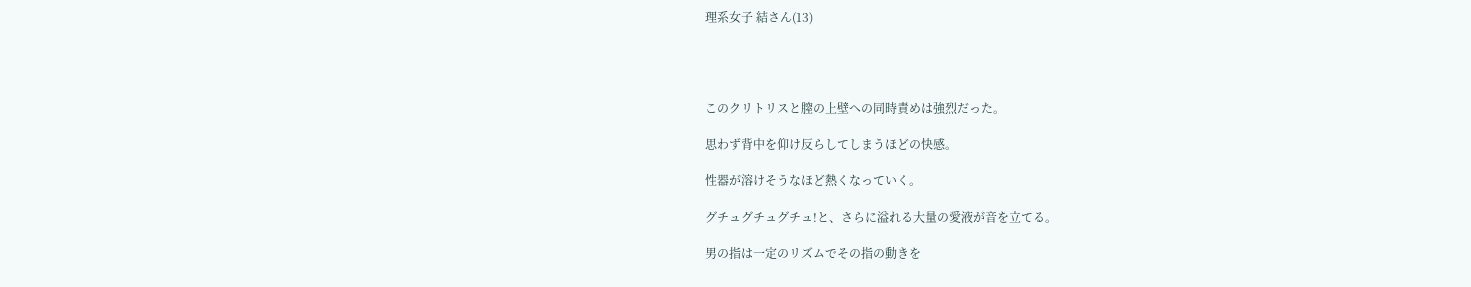理系女子 結さん(13)




このクリトリスと膣の上壁への同時責めは強烈だった。

思わず背中を仰け反らしてしまうほどの快感。

性器が溶けそうなほど熱くなっていく。

グチュグチュグチュ!と、さらに溢れる大量の愛液が音を立てる。

男の指は一定のリズムでその指の動きを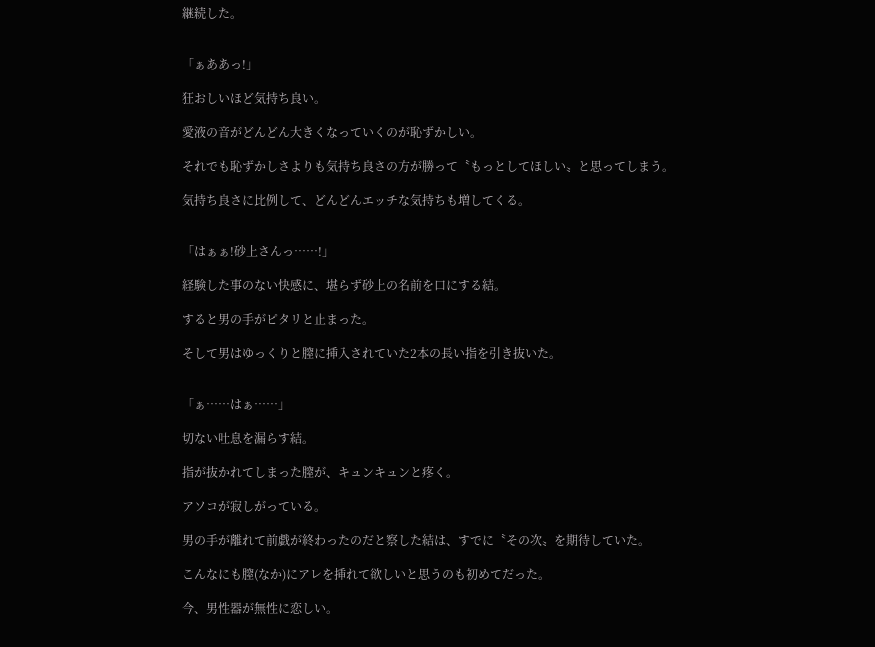継続した。


「ぁああっ!」

狂おしいほど気持ち良い。

愛液の音がどんどん大きくなっていくのが恥ずかしい。

それでも恥ずかしさよりも気持ち良さの方が勝って〝もっとしてほしい〟と思ってしまう。

気持ち良さに比例して、どんどんエッチな気持ちも増してくる。


「はぁぁ!砂上さんっ……!」

経験した事のない快感に、堪らず砂上の名前を口にする結。

すると男の手がピタリと止まった。

そして男はゆっくりと膣に挿入されていた2本の長い指を引き抜いた。


「ぁ……はぁ……」

切ない吐息を漏らす結。

指が抜かれてしまった膣が、キュンキュンと疼く。

アソコが寂しがっている。

男の手が離れて前戯が終わったのだと察した結は、すでに〝その次〟を期待していた。

こんなにも膣(なか)にアレを挿れて欲しいと思うのも初めてだった。

今、男性器が無性に恋しい。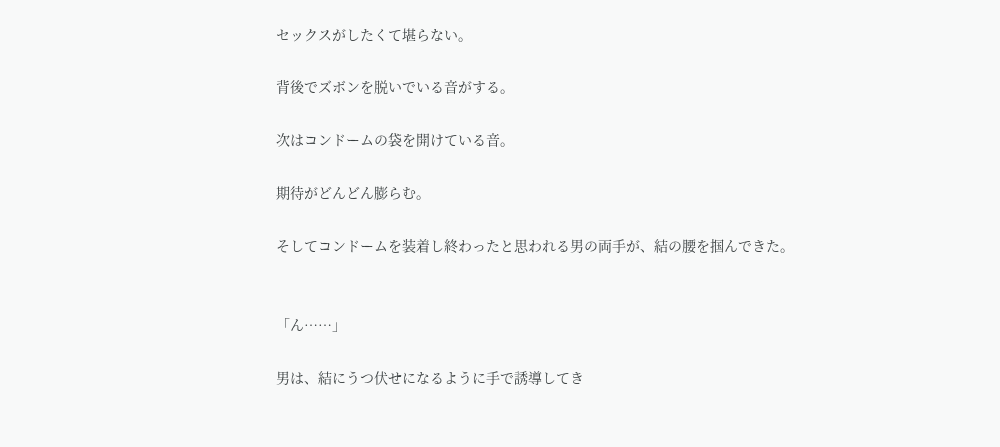セックスがしたくて堪らない。

背後でズボンを脱いでいる音がする。

次はコンドームの袋を開けている音。

期待がどんどん膨らむ。

そしてコンドームを装着し終わったと思われる男の両手が、結の腰を掴んできた。


「ん……」

男は、結にうつ伏せになるように手で誘導してき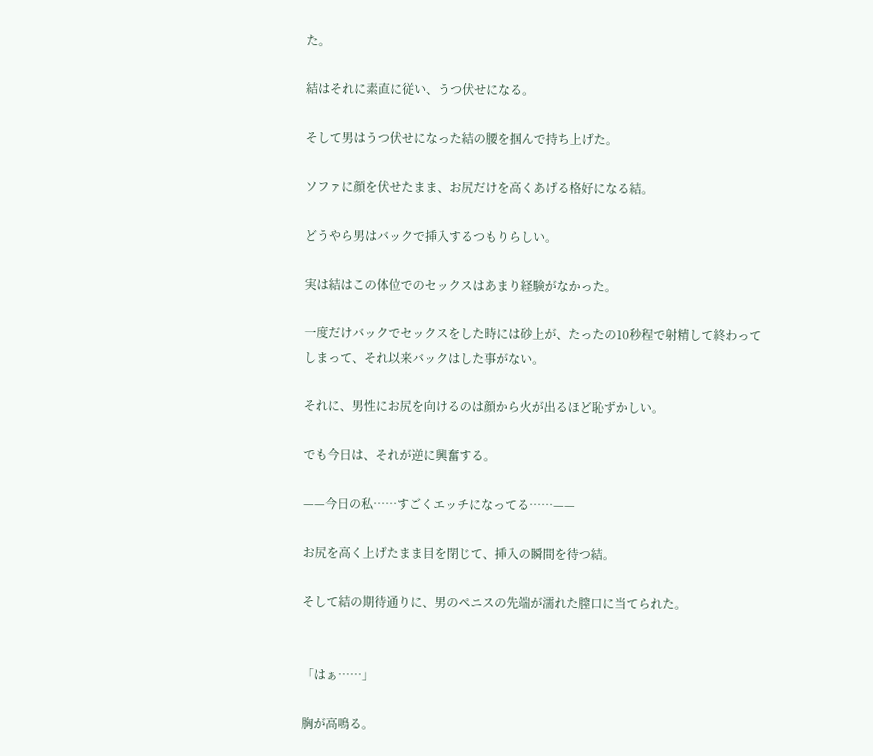た。

結はそれに素直に従い、うつ伏せになる。

そして男はうつ伏せになった結の腰を掴んで持ち上げた。

ソファに顔を伏せたまま、お尻だけを高くあげる格好になる結。

どうやら男はバックで挿入するつもりらしい。

実は結はこの体位でのセックスはあまり経験がなかった。

一度だけバックでセックスをした時には砂上が、たったの10秒程で射精して終わってしまって、それ以来バックはした事がない。

それに、男性にお尻を向けるのは顔から火が出るほど恥ずかしい。

でも今日は、それが逆に興奮する。

——今日の私……すごくエッチになってる……——

お尻を高く上げたまま目を閉じて、挿入の瞬間を待つ結。

そして結の期待通りに、男のペニスの先端が濡れた膣口に当てられた。


「はぁ……」

胸が高鳴る。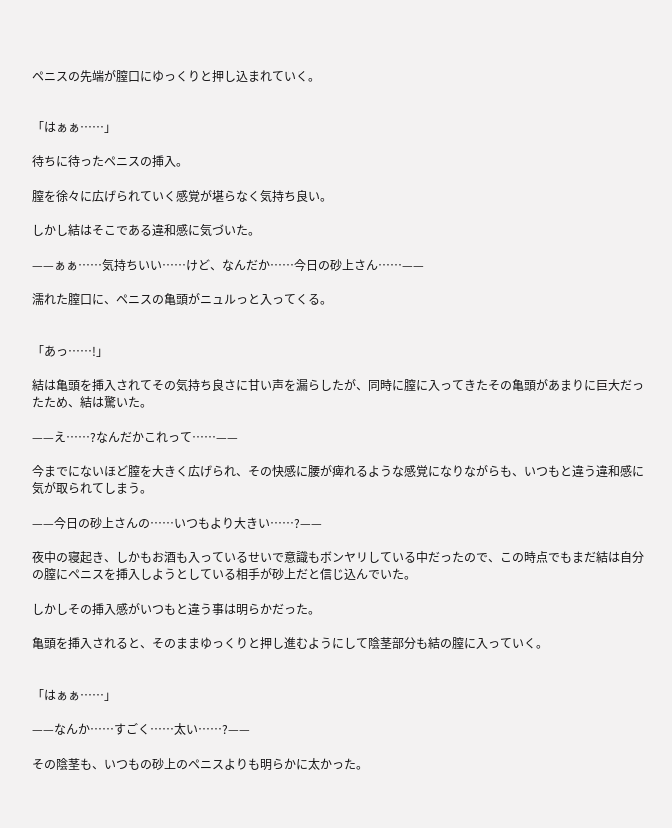ペニスの先端が膣口にゆっくりと押し込まれていく。


「はぁぁ……」

待ちに待ったペニスの挿入。

膣を徐々に広げられていく感覚が堪らなく気持ち良い。

しかし結はそこである違和感に気づいた。

——ぁぁ……気持ちいい……けど、なんだか……今日の砂上さん……——

濡れた膣口に、ペニスの亀頭がニュルっと入ってくる。


「あっ……!」

結は亀頭を挿入されてその気持ち良さに甘い声を漏らしたが、同時に膣に入ってきたその亀頭があまりに巨大だったため、結は驚いた。

——え……?なんだかこれって……——

今までにないほど膣を大きく広げられ、その快感に腰が痺れるような感覚になりながらも、いつもと違う違和感に気が取られてしまう。

——今日の砂上さんの……いつもより大きい……?——

夜中の寝起き、しかもお酒も入っているせいで意識もボンヤリしている中だったので、この時点でもまだ結は自分の膣にペニスを挿入しようとしている相手が砂上だと信じ込んでいた。

しかしその挿入感がいつもと違う事は明らかだった。

亀頭を挿入されると、そのままゆっくりと押し進むようにして陰茎部分も結の膣に入っていく。


「はぁぁ……」

——なんか……すごく……太い……?——

その陰茎も、いつもの砂上のペニスよりも明らかに太かった。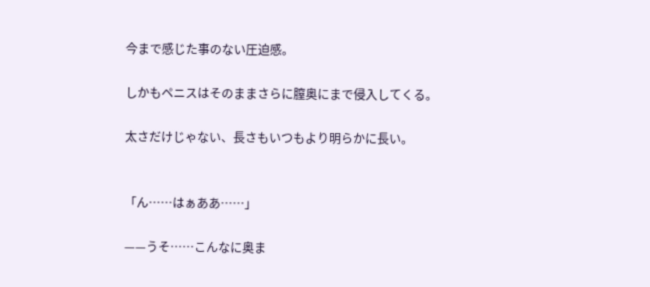今まで感じた事のない圧迫感。

しかもペニスはそのままさらに膣奥にまで侵入してくる。

太さだけじゃない、長さもいつもより明らかに長い。


「ん……はぁああ……」

——うそ……こんなに奥ま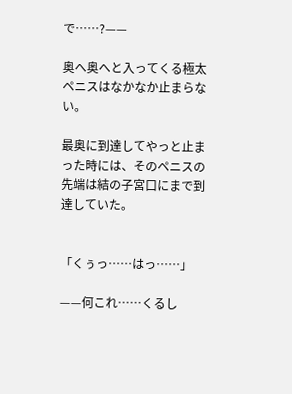で……?——

奥へ奥へと入ってくる極太ペニスはなかなか止まらない。

最奥に到達してやっと止まった時には、そのペニスの先端は結の子宮口にまで到達していた。


「くぅっ……はっ……」

——何これ……くるし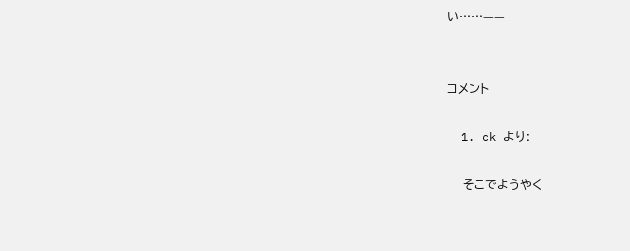い……——


コメント

  1. ck より:

    そこでようやく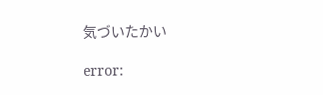気づいたかい

error: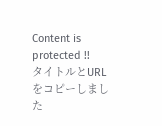Content is protected !!
タイトルとURLをコピーしました